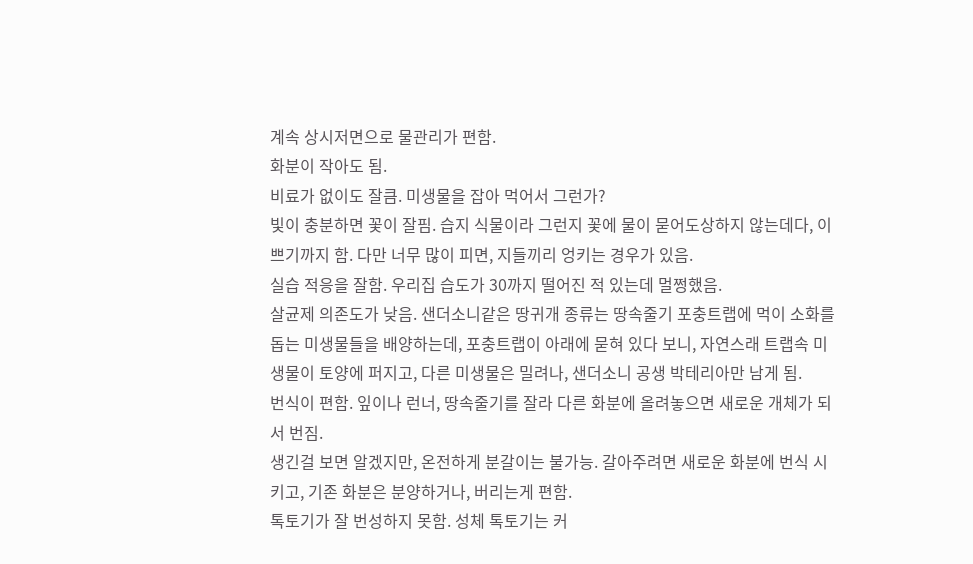계속 상시저면으로 물관리가 편함.
화분이 작아도 됨.
비료가 없이도 잘큼. 미생물을 잡아 먹어서 그런가?
빛이 충분하면 꽃이 잘핌. 습지 식물이라 그런지 꽃에 물이 묻어도상하지 않는데다, 이쁘기까지 함. 다만 너무 많이 피면, 지들끼리 엉키는 경우가 있음.
실습 적응을 잘함. 우리집 습도가 30까지 떨어진 적 있는데 멀쩡했음.
살균제 의존도가 낮음. 샌더소니같은 땅귀개 종류는 땅속줄기 포충트랩에 먹이 소화를 돕는 미생물들을 배양하는데, 포충트랩이 아래에 묻혀 있다 보니, 자연스래 트랩속 미생물이 토양에 퍼지고, 다른 미생물은 밀려나, 샌더소니 공생 박테리아만 남게 됨.
번식이 편함. 잎이나 런너, 땅속줄기를 잘라 다른 화분에 올려놓으면 새로운 개체가 되서 번짐.
생긴걸 보면 알겠지만, 온전하게 분갈이는 불가능. 갈아주려면 새로운 화분에 번식 시키고, 기존 화분은 분양하거나, 버리는게 편함.
톡토기가 잘 번성하지 못함. 성체 톡토기는 커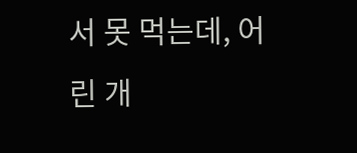서 못 먹는데, 어린 개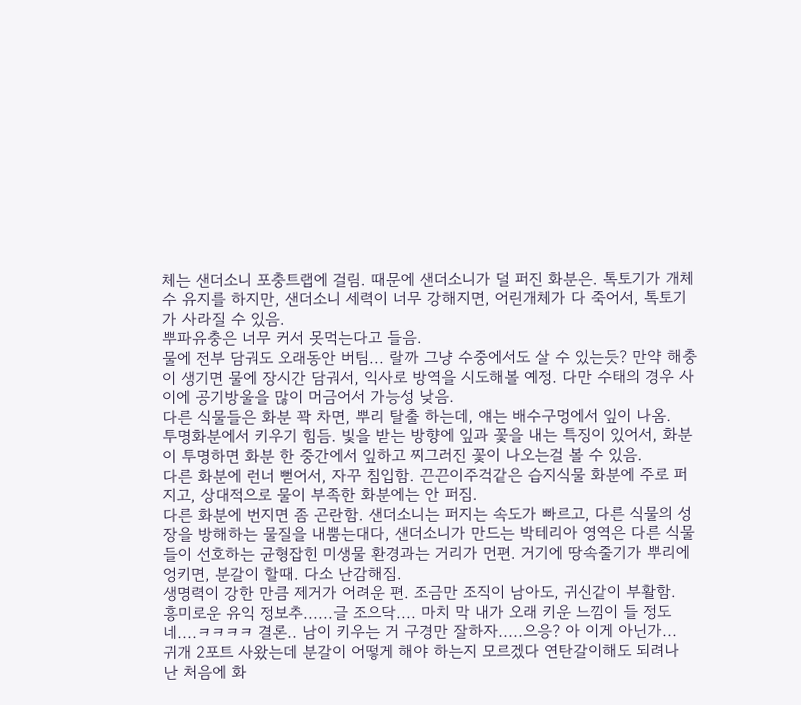체는 샌더소니 포충트랩에 걸림. 때문에 샌더소니가 덜 퍼진 화분은. 톡토기가 개체수 유지를 하지만, 샌더소니 세력이 너무 강해지면, 어린개체가 다 죽어서, 톡토기가 사라질 수 있음.
뿌파유충은 너무 커서 못먹는다고 들음.
물에 전부 담궈도 오래동안 버팀... 랄까 그냥 수중에서도 살 수 있는듯? 만약 해충이 생기면 물에 장시간 담궈서, 익사로 방역을 시도해볼 예정. 다만 수태의 경우 사이에 공기방울을 많이 머금어서 가능성 낮음.
다른 식물들은 화분 꽉 차면, 뿌리 탈출 하는데, 얘는 배수구멍에서 잎이 나옴.
투명화분에서 키우기 힘듬. 빛을 받는 방향에 잎과 꽃을 내는 특징이 있어서, 화분이 투명하면 화분 한 중간에서 잎하고 찌그러진 꽃이 나오는걸 볼 수 있음.
다른 화분에 런너 뻗어서, 자꾸 침입함. 끈끈이주걱같은 습지식물 화분에 주로 퍼지고, 상대적으로 물이 부족한 화분에는 안 퍼짐.
다른 화분에 번지면 좀 곤란함. 샌더소니는 퍼지는 속도가 빠르고, 다른 식물의 성장을 방해하는 물질을 내뿜는대다, 샌더소니가 만드는 박테리아 영역은 다른 식물들이 선호하는 균형잡힌 미생물 환경과는 거리가 먼편. 거기에 땅속줄기가 뿌리에 엉키면, 분갈이 할때. 다소 난감해짐.
생명력이 강한 만큼 제거가 어려운 편. 조금만 조직이 남아도, 귀신같이 부활함.
흥미로운 유익 정보추......글 조으닥.... 마치 막 내가 오래 키운 느낌이 들 정도네....ㅋㅋㅋㅋ 결론.. 남이 키우는 거 구경만 잘하자.....으응? 아 이게 아닌가...
귀개 2포트 사왔는데 분갈이 어떻게 해야 하는지 모르겠다 연탄갈이해도 되려나
난 처음에 화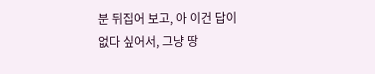분 뒤집어 보고, 아 이건 답이 없다 싶어서, 그냥 땅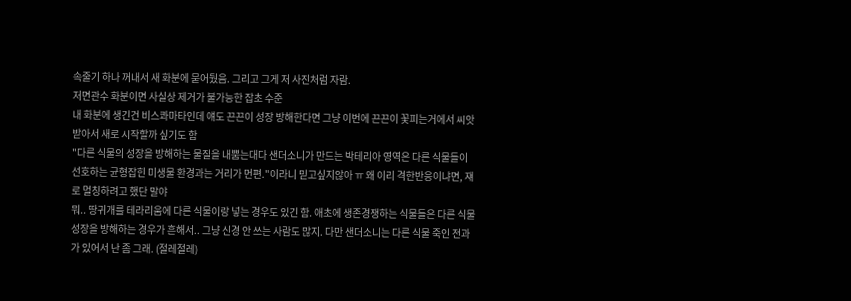속줄기 하나 꺼내서 새 화분에 묻어뒀음. 그리고 그게 저 사진처럼 자람.
저면관수 화분이면 사실상 제거가 불가능한 잡초 수준
내 화분에 생긴건 비스콰마타인데 얘도 끈끈이 성장 방해한다면 그냥 이번에 끈끈이 꽃피는거에서 씨앗 받아서 새로 시작할까 싶기도 함
"다른 식물의 성장을 방해하는 물질을 내뿜는대다 샌더소니가 만드는 박테리아 영역은 다른 식물들이 선호하는 균형잡힌 미생물 환경과는 거리가 먼편."이라니 믿고싶지않아 ㅠ 왜 이리 격한반응이냐면, 쟤로 멀칭하려고 했단 말야
뭐.. 땅귀개를 테라리움에 다른 식물이랑 넣는 경우도 있긴 함. 애초에 생존경쟁하는 식물들은 다른 식물성장을 방해하는 경우가 흔해서.. 그냥 신경 안 쓰는 사람도 많지. 다만 샌더소니는 다른 식물 죽인 전과가 있어서 난 좀 그래. (절레절레)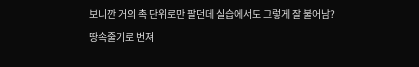보니깐 거의 촉 단위로만 팔던데 실습에서도 그렇게 잘 불어남?
땅속줄기로 번져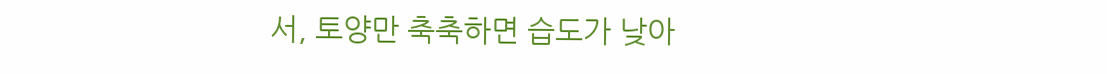서, 토양만 축축하면 습도가 낮아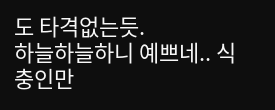도 타격없는듯.
하늘하늘하니 예쁘네.. 식충인만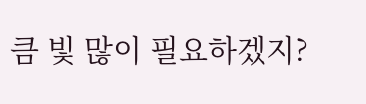큼 빛 많이 필요하겠지?